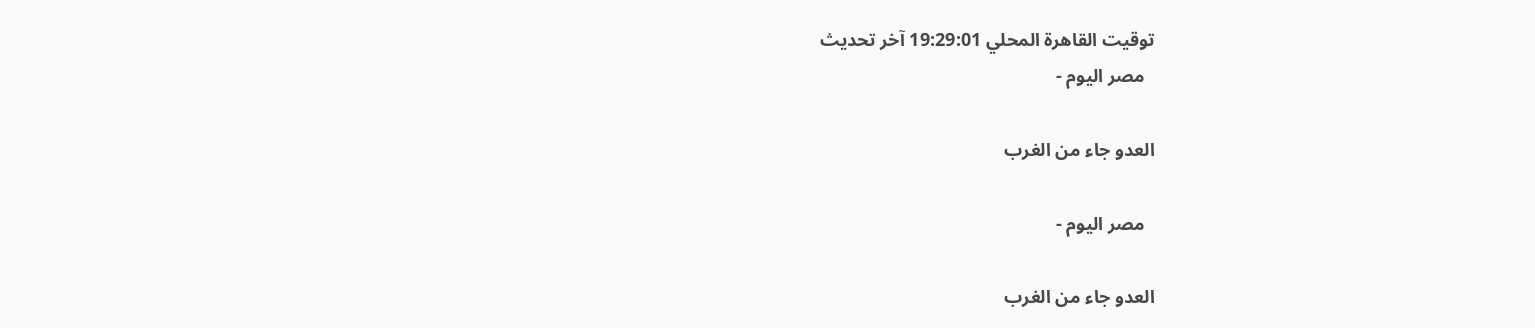توقيت القاهرة المحلي 19:29:01 آخر تحديث
  مصر اليوم -

العدو جاء من الغرب

  مصر اليوم -

العدو جاء من الغرب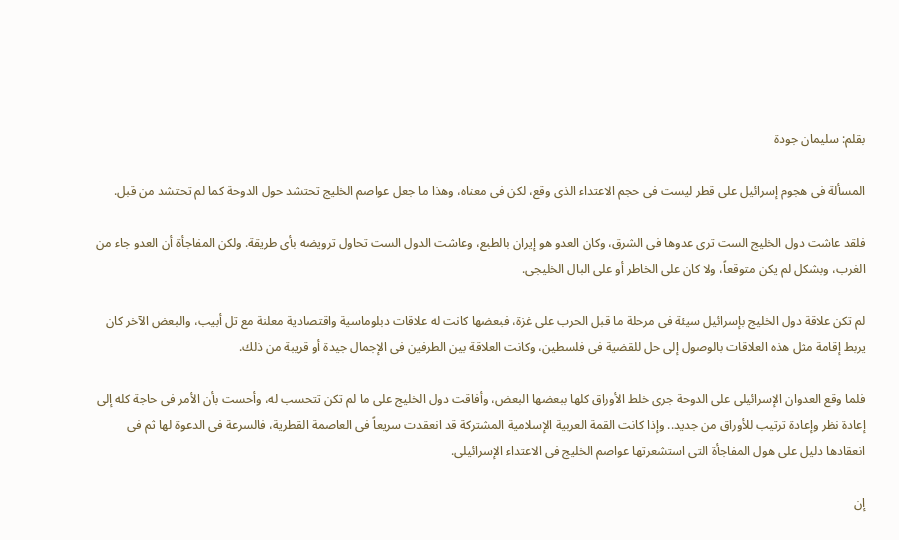بقلم: سليمان جودة

المسألة فى هجوم إسرائيل على قطر ليست فى حجم الاعتداء الذى وقع، لكن فى معناه، وهذا ما جعل عواصم الخليج تحتشد حول الدوحة كما لم تحتشد من قبل.

فلقد عاشت دول الخليج الست ترى عدوها فى الشرق، وكان العدو هو إيران بالطبع، وعاشت الدول الست تحاول ترويضه بأى طريقة. ولكن المفاجأة أن العدو جاء من الغرب، وبشكل لم يكن متوقعاً، ولا كان على الخاطر أو على البال الخليجى.

لم تكن علاقة دول الخليج بإسرائيل سيئة فى مرحلة ما قبل الحرب على غزة، فبعضها كانت له علاقات دبلوماسية واقتصادية معلنة مع تل أبيب، والبعض الآخر كان يربط إقامة مثل هذه العلاقات بالوصول إلى حل للقضية فى فلسطين، وكانت العلاقة بين الطرفين فى الإجمال جيدة أو قريبة من ذلك.

فلما وقع العدوان الإسرائيلى على الدوحة جرى خلط الأوراق كلها ببعضها البعض، وأفاقت دول الخليج على ما لم تكن تتحسب له، وأحست بأن الأمر فى حاجة كله إلى إعادة نظر وإعادة ترتيب للأوراق من جديد.. وإذا كانت القمة العربية الإسلامية المشتركة قد انعقدت سريعاً فى العاصمة القطرية، فالسرعة فى الدعوة لها ثم فى انعقادها دليل على هول المفاجأة التى استشعرتها عواصم الخليج فى الاعتداء الإسرائيلى.

إن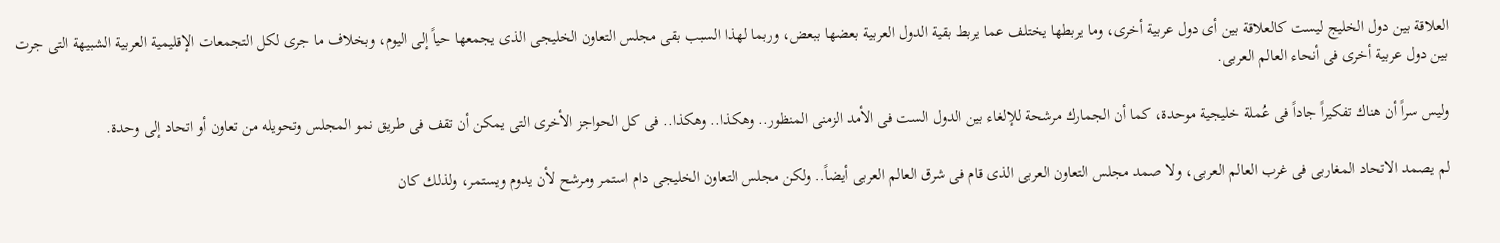العلاقة بين دول الخليج ليست كالعلاقة بين أى دول عربية أخرى، وما يربطها يختلف عما يربط بقية الدول العربية بعضها ببعض، وربما لهذا السبب بقى مجلس التعاون الخليجى الذى يجمعها حياً إلى اليوم، وبخلاف ما جرى لكل التجمعات الإقليمية العربية الشبيهة التى جرت بين دول عربية أخرى فى أنحاء العالم العربى.

وليس سراً أن هناك تفكيراً جاداً فى عُملة خليجية موحدة، كما أن الجمارك مرشحة للإلغاء بين الدول الست فى الأمد الزمنى المنظور.. وهكذا.. وهكذا.. فى كل الحواجز الأخرى التى يمكن أن تقف فى طريق نمو المجلس وتحويله من تعاون أو اتحاد إلى وحدة.

لم يصمد الاتحاد المغاربى فى غرب العالم العربى، ولا صمد مجلس التعاون العربى الذى قام فى شرق العالم العربى أيضاً.. ولكن مجلس التعاون الخليجى دام استمر ومرشح لأن يدوم ويستمر، ولذلك كان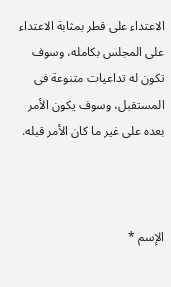الاعتداء على قطر بمثابة الاعتداء على المجلس بكامله، وسوف تكون له تداعيات متنوعة فى المستقبل، وسوف يكون الأمر بعده على غير ما كان الأمر قبله.



الإسم *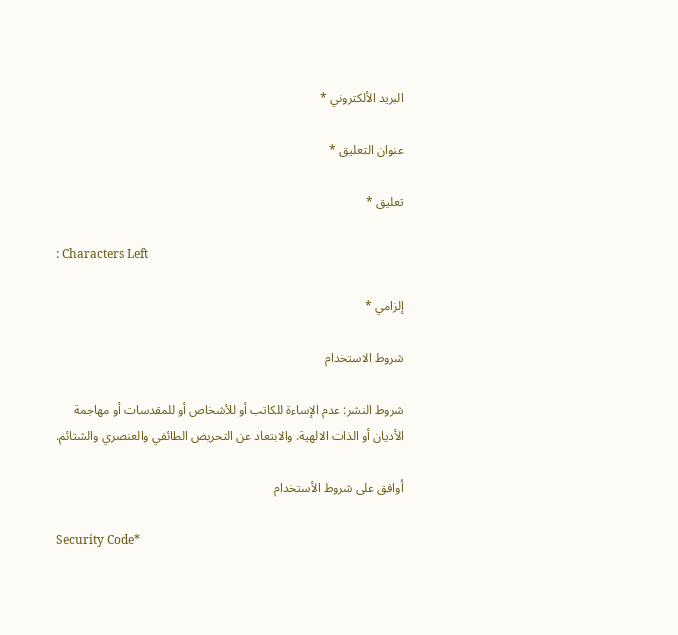البريد الألكتروني *

عنوان التعليق *

تعليق *

: Characters Left

إلزامي *

شروط الاستخدام

شروط النشر: عدم الإساءة للكاتب أو للأشخاص أو للمقدسات أو مهاجمة الأديان أو الذات الالهية. والابتعاد عن التحريض الطائفي والعنصري والشتائم.

اُوافق على شروط الأستخدام

Security Code*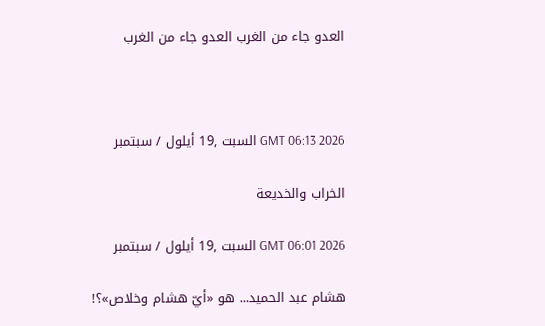العدو جاء من الغرب العدو جاء من الغرب



GMT 06:13 2026 السبت ,19 أيلول / سبتمبر

الخراب والخديعة

GMT 06:01 2026 السبت ,19 أيلول / سبتمبر

هشام عبد الحميد... هو «أيّ هشام وخلاص»؟!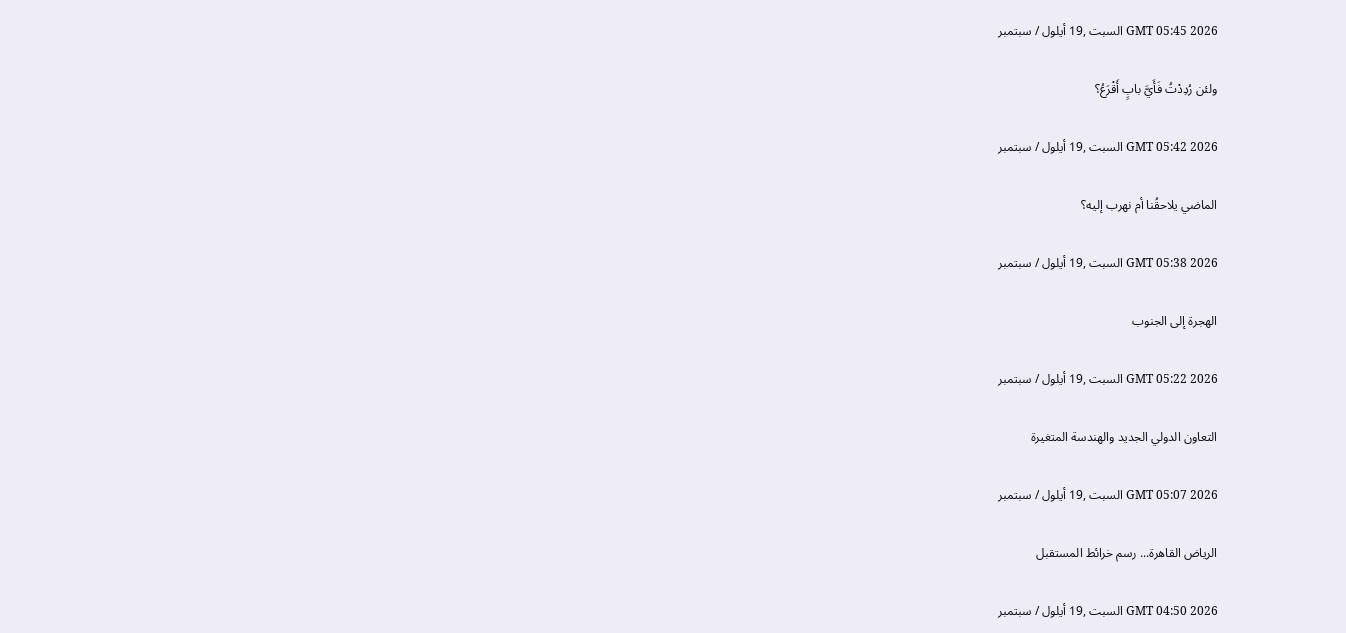GMT 05:45 2026 السبت ,19 أيلول / سبتمبر

ولئن رُدِدْتُ فَأَيَّ بابٍ أَقْرَعُ؟

GMT 05:42 2026 السبت ,19 أيلول / سبتمبر

الماضي يلاحقُنا أم نهرب إليه؟

GMT 05:38 2026 السبت ,19 أيلول / سبتمبر

الهجرة إلى الجنوب

GMT 05:22 2026 السبت ,19 أيلول / سبتمبر

التعاون الدولي الجديد والهندسة المتغيرة

GMT 05:07 2026 السبت ,19 أيلول / سبتمبر

الرياض القاهرة... رسم خرائط المستقبل

GMT 04:50 2026 السبت ,19 أيلول / سبتمبر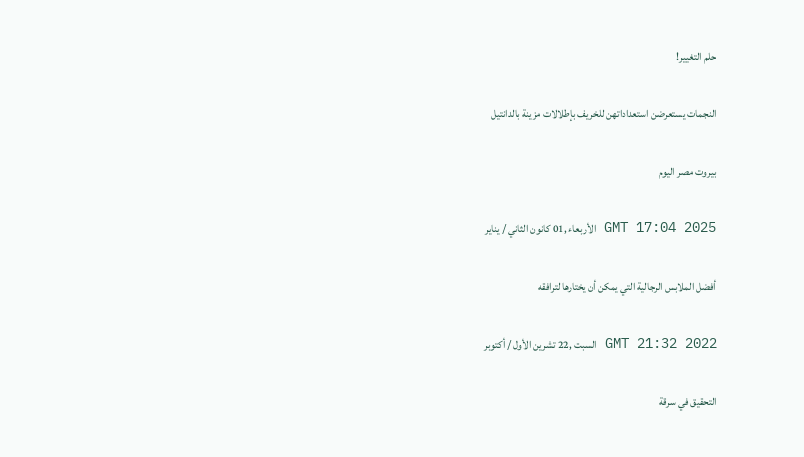حلم التغيير!

النجمات يستعرضن استعداداتهن للخريف بإطلالات مزينة بالدانتيل

بيروت مصر اليوم

GMT 17:04 2025 الأربعاء ,01 كانون الثاني / يناير

أفضل الملابس الرجالية التي يمكن أن يختارها لترافقه

GMT 21:32 2022 السبت ,22 تشرين الأول / أكتوبر

التحقيق في سرقة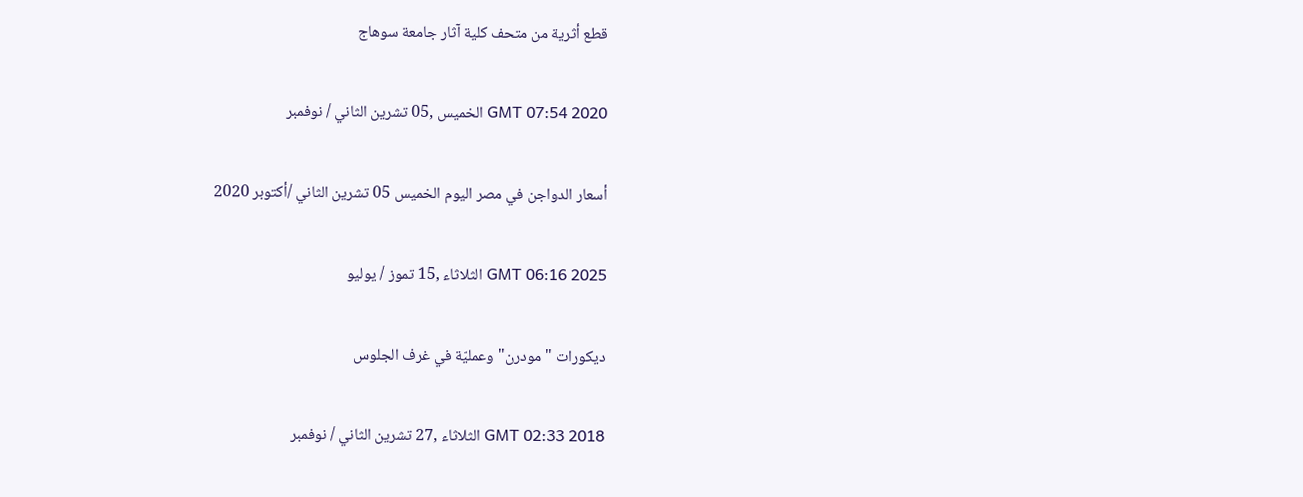قطع أثرية من متحف كلية آثار جامعة سوهاج

GMT 07:54 2020 الخميس ,05 تشرين الثاني / نوفمبر

أسعار الدواجن في مصر اليوم الخميس 05 تشرين الثاني /أكتوبر 2020

GMT 06:16 2025 الثلاثاء ,15 تموز / يوليو

ديكورات "مودرن" وعمليّة في غرف الجلوس

GMT 02:33 2018 الثلاثاء ,27 تشرين الثاني / نوفمبر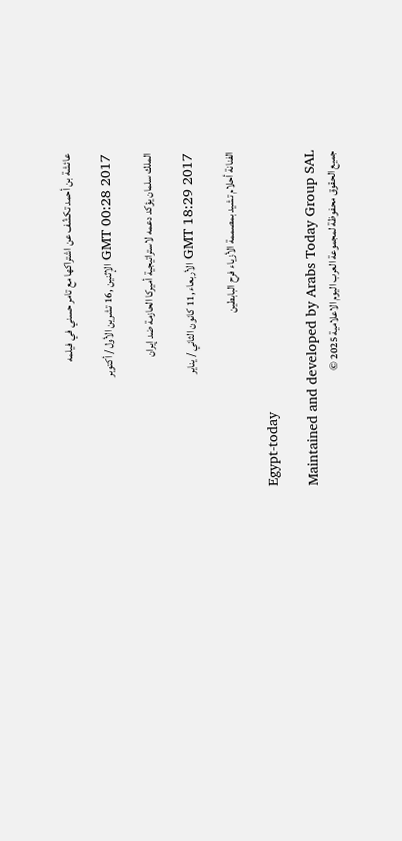عائشة بن أحمد تكشّف عن اشتراكها مع تامر حسني في فيلمه

GMT 00:28 2017 الإثنين ,16 تشرين الأول / أكتوبر

الملك سلمان يؤكد دعمه لاستراتيجية أميركا الحازمة ضد إيران

GMT 18:29 2017 الأربعاء ,11 كانون الثاني / يناير

الفنانة أحلام تشيد بمصممة الأزياء فرح البابطين

Egypt-today

Maintained and developed by Arabs Today Group SAL
جميع الحقوق محفوظة لمجموعة العرب اليوم الاعلامية 2025 ©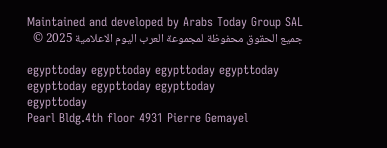Maintained and developed by Arabs Today Group SAL
جميع الحقوق محفوظة لمجموعة العرب اليوم الاعلامية 2025 ©

egypttoday egypttoday egypttoday egypttoday
egypttoday egypttoday egypttoday
egypttoday
Pearl Bldg.4th floor 4931 Pierre Gemayel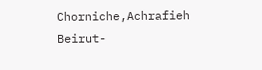Chorniche,Achrafieh Beirut-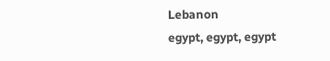Lebanon
egypt, egypt, egypt